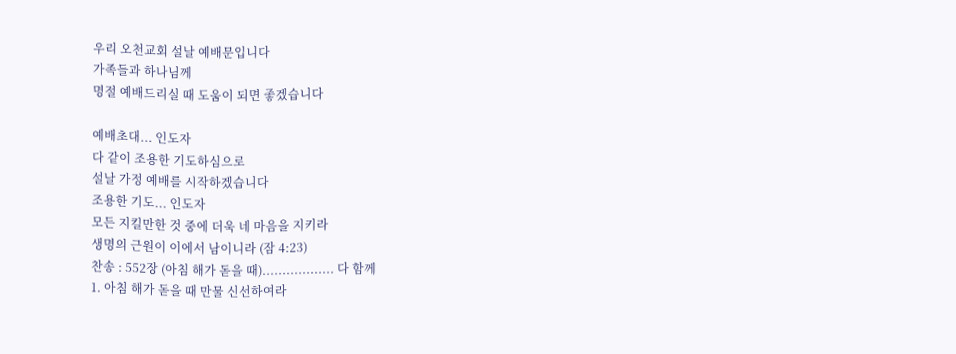우리 오천교회 설날 예배문입니다
가족들과 하나님께
명절 예배드리실 때 도움이 되면 좋겠습니다

예배초대... 인도자
다 같이 조용한 기도하심으로
설날 가정 예배를 시작하겠습니다
조용한 기도... 인도자
모든 지킬만한 것 중에 더욱 네 마음을 지키라
생명의 근원이 이에서 남이니라 (잠 4:23)
찬송 : 552장 (아침 해가 돋을 때).................. 다 함께
1. 아침 해가 돋을 때 만물 신선하여라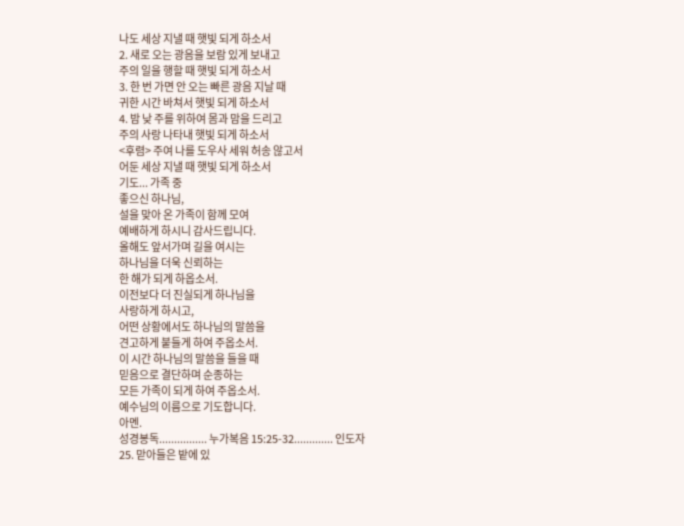나도 세상 지낼 때 햇빛 되게 하소서
2. 새로 오는 광음을 보람 있게 보내고
주의 일을 행할 때 햇빛 되게 하소서
3. 한 번 가면 안 오는 빠른 광음 지날 때
귀한 시간 바쳐서 햇빛 되게 하소서
4. 밤 낮 주를 위하여 몸과 맘을 드리고
주의 사랑 나타내 햇빛 되게 하소서
<후렴> 주여 나를 도우사 세워 허송 않고서
어둔 세상 지낼 때 햇빛 되게 하소서
기도... 가족 중
좋으신 하나님,
설을 맞아 온 가족이 함께 모여
예배하게 하시니 감사드립니다.
올해도 앞서가며 길을 여시는
하나님을 더욱 신뢰하는
한 해가 되게 하옵소서.
이전보다 더 진실되게 하나님을
사랑하게 하시고,
어떤 상황에서도 하나님의 말씀을
견고하게 붙들게 하여 주옵소서.
이 시간 하나님의 말씀을 들을 때
믿음으로 결단하며 순종하는
모든 가족이 되게 하여 주옵소서.
예수님의 이름으로 기도합니다.
아멘.
성경봉독................ 누가복음 15:25-32............. 인도자
25. 맏아들은 밭에 있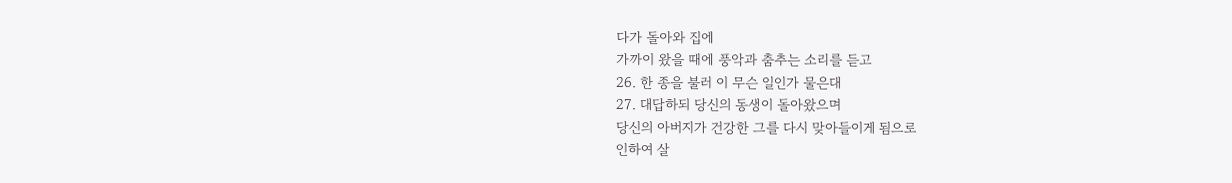다가 돌아와 집에
가까이 왔을 때에 풍악과 춤추는 소리를 듣고
26. 한 종을 불러 이 무슨 일인가 물은대
27. 대답하되 당신의 동생이 돌아왔으며
당신의 아버지가 건강한 그를 다시 맞아들이게 됨으로
인하여 살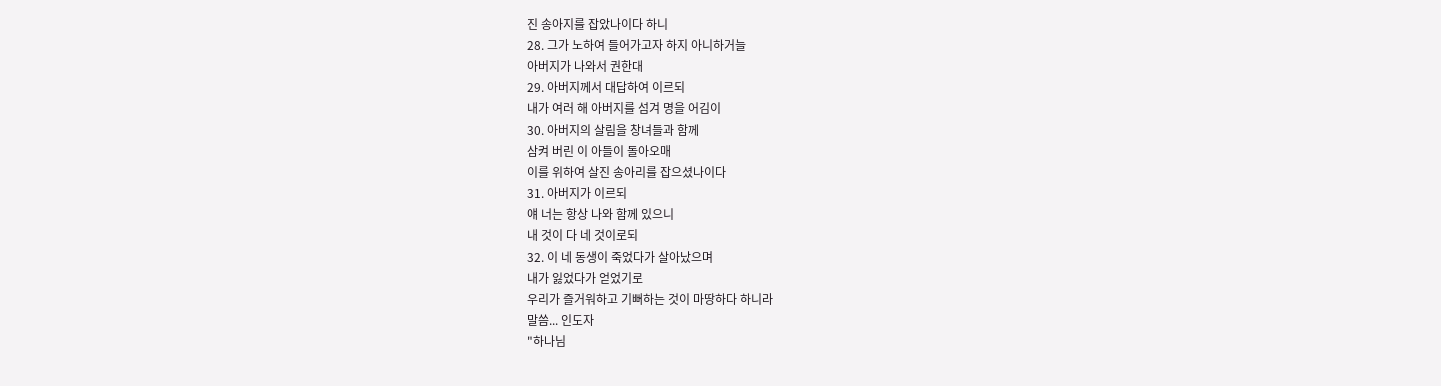진 송아지를 잡았나이다 하니
28. 그가 노하여 들어가고자 하지 아니하거늘
아버지가 나와서 권한대
29. 아버지께서 대답하여 이르되
내가 여러 해 아버지를 섬겨 명을 어김이
30. 아버지의 살림을 창녀들과 함께
삼켜 버린 이 아들이 돌아오매
이를 위하여 살진 송아리를 잡으셨나이다
31. 아버지가 이르되
얘 너는 항상 나와 함께 있으니
내 것이 다 네 것이로되
32. 이 네 동생이 죽었다가 살아났으며
내가 잃었다가 얻었기로
우리가 즐거워하고 기뻐하는 것이 마땅하다 하니라
말씀... 인도자
"하나님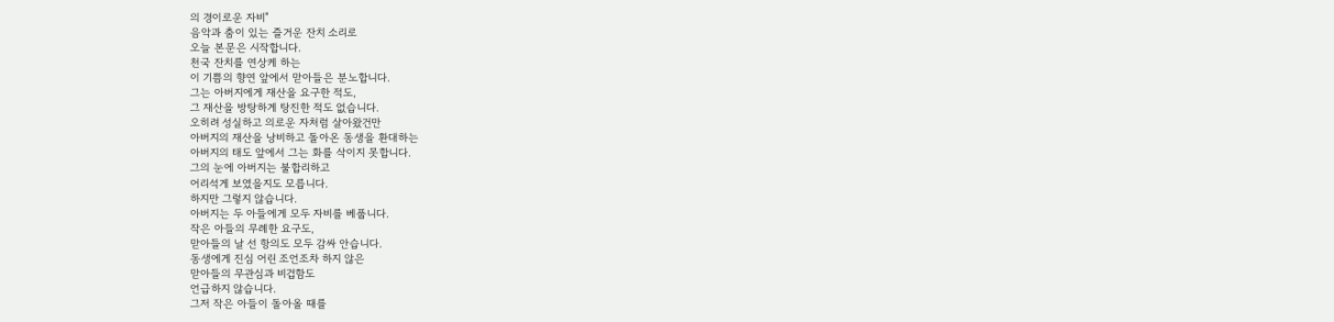의 경이로운 자비"
음악과 춤이 있는 즐거운 잔치 소리로
오늘 본문은 시작합니다.
천국 잔치를 연상케 하는
이 기쁨의 향연 앞에서 맏아들은 분노합니다.
그는 아버지에게 재산을 요구한 적도,
그 재산을 방탕하게 탕진한 적도 없습니다.
오히려 성실하고 의로운 자처럼 살아왔건만
아버지의 재산을 낭비하고 돌아온 동생을 환대하는
아버지의 태도 앞에서 그는 화를 삭이지 못합니다.
그의 눈에 아버지는 불합리하고
어리석게 보였을지도 모릅니다.
하지만 그렇지 않습니다.
아버지는 두 아들에게 모두 자비를 베풉니다.
작은 아들의 무례한 요구도,
맏아들의 날 선 항의도 모두 감싸 안습니다.
동생에게 진심 어린 조언조차 하지 않은
맏아들의 무관심과 비겁함도
언급하지 않습니다.
그저 작은 아들이 돌아올 때를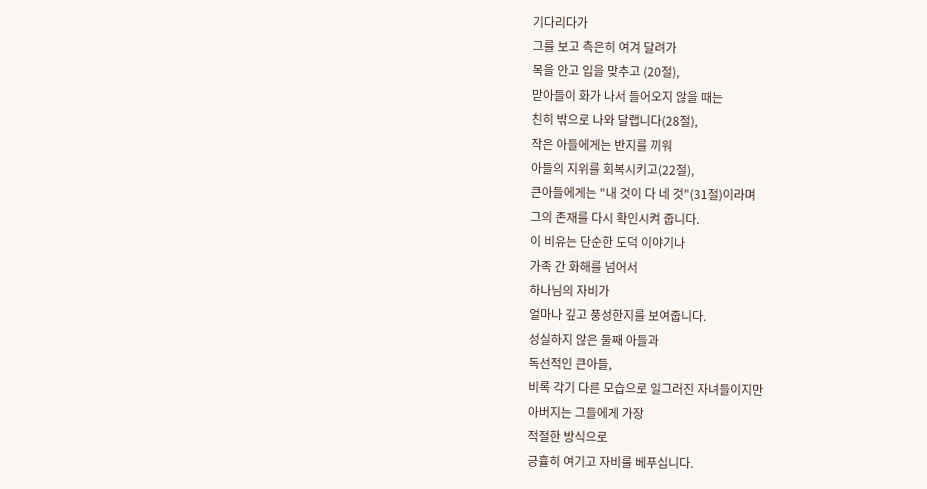기다리다가
그를 보고 측은히 여겨 달려가
목을 안고 입을 맞추고 (20절),
맏아들이 화가 나서 들어오지 않을 때는
친히 밖으로 나와 달랩니다(28절),
작은 아들에게는 반지를 끼워
아들의 지위를 회복시키고(22절),
큰아들에게는 "내 것이 다 네 것"(31절)이라며
그의 존재를 다시 확인시켜 줍니다.
이 비유는 단순한 도덕 이야기나
가족 간 화해를 넘어서
하나님의 자비가
얼마나 깊고 풍성한지를 보여줍니다.
성실하지 않은 둘째 아들과
독선적인 큰아들,
비록 각기 다른 모습으로 일그러진 자녀들이지만
아버지는 그들에게 가장
적절한 방식으로
긍휼히 여기고 자비를 베푸십니다.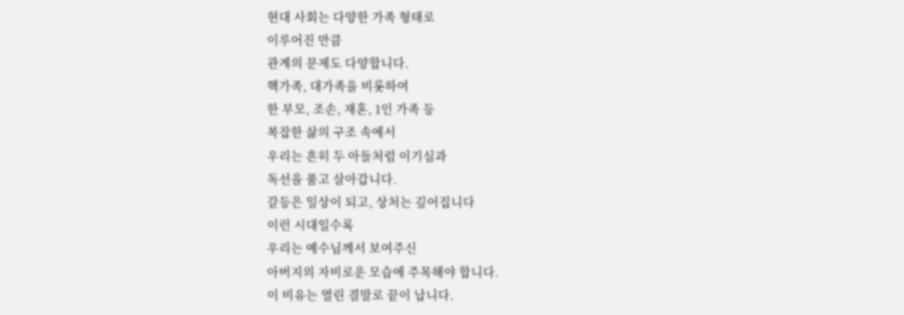현대 사회는 다양한 가족 형태로
이루어진 만큼
관계의 문제도 다양합니다.
핵가족, 대가족을 비롯하여
한 부모, 조손, 재혼, 1인 가족 등
복잡한 삶의 구조 속에서
우리는 흔히 두 아들처럼 이기심과
독선을 품고 살아갑니다.
갈등은 일상이 되고, 상처는 깊어집니다
이런 시대일수록
우리는 예수님께서 보여주신
아버지의 자비로운 모습에 주목해야 합니다.
이 비유는 열린 결말로 끝이 납니다.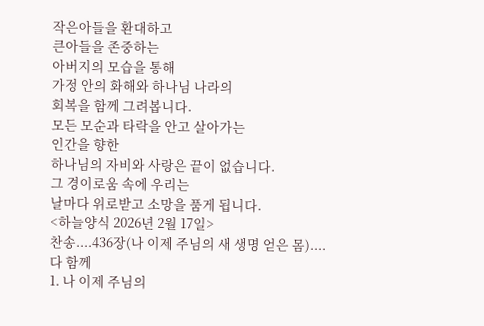작은아들을 환대하고
큰아들을 존중하는
아버지의 모습을 통해
가정 안의 화해와 하나님 나라의
회복을 함께 그려봅니다.
모든 모순과 타락을 안고 살아가는
인간을 향한
하나님의 자비와 사랑은 끝이 없습니다.
그 경이로움 속에 우리는
날마다 위로받고 소망을 품게 됩니다.
<하늘양식 2026년 2월 17일>
찬송....436장(나 이제 주님의 새 생명 얻은 몸)....다 함께
1. 나 이제 주님의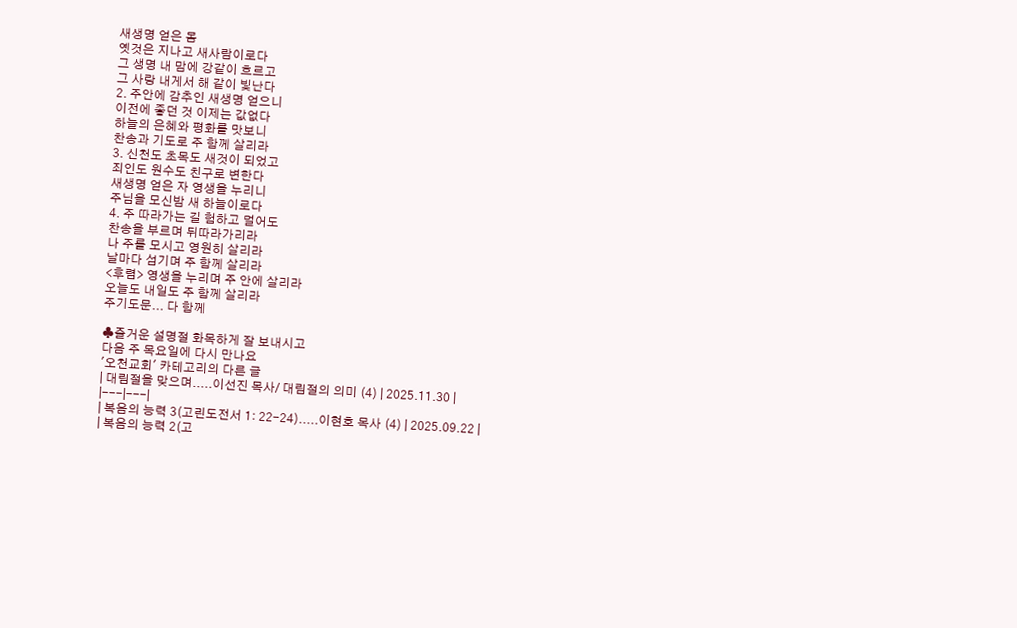새생명 얻은 몸
옛것은 지나고 새사람이로다
그 생명 내 맘에 강같이 흐르고
그 사랑 내게서 해 같이 빛난다
2. 주안에 감추인 새생명 얻으니
이전에 좋던 것 이제는 값없다
하늘의 은혜와 평화를 맛보니
찬송과 기도로 주 함께 살리라
3. 신천도 초목도 새것이 되었고
죄인도 원수도 친구로 변한다
새생명 얻은 자 영생을 누리니
주님을 모신밤 새 하늘이로다
4. 주 따라가는 길 험하고 멀어도
찬송을 부르며 뒤따라가리라
나 주를 모시고 영원히 살리라
날마다 섬기며 주 함께 살리라
<후렴> 영생을 누리며 주 안에 살리라
오늘도 내일도 주 함께 살리라
주기도문... 다 함께

♣즐거운 설명절 화목하게 잘 보내시고
다음 주 목요일에 다시 만나요
'오천교회' 카테고리의 다른 글
| 대림절을 맞으며.....이선진 목사/ 대림절의 의미 (4) | 2025.11.30 |
|---|---|
| 복음의 능력 3(고린도전서 1: 22-24).....이현호 목사 (4) | 2025.09.22 |
| 복음의 능력 2(고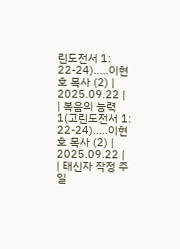린도전서 1: 22-24).....이현호 목사 (2) | 2025.09.22 |
| 복음의 능력 1(고린도전서 1: 22-24).....이현호 목사 (2) | 2025.09.22 |
| 태신자 작정 주일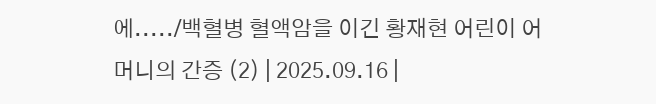에...../백혈병 혈액암을 이긴 황재현 어린이 어머니의 간증 (2) | 2025.09.16 |